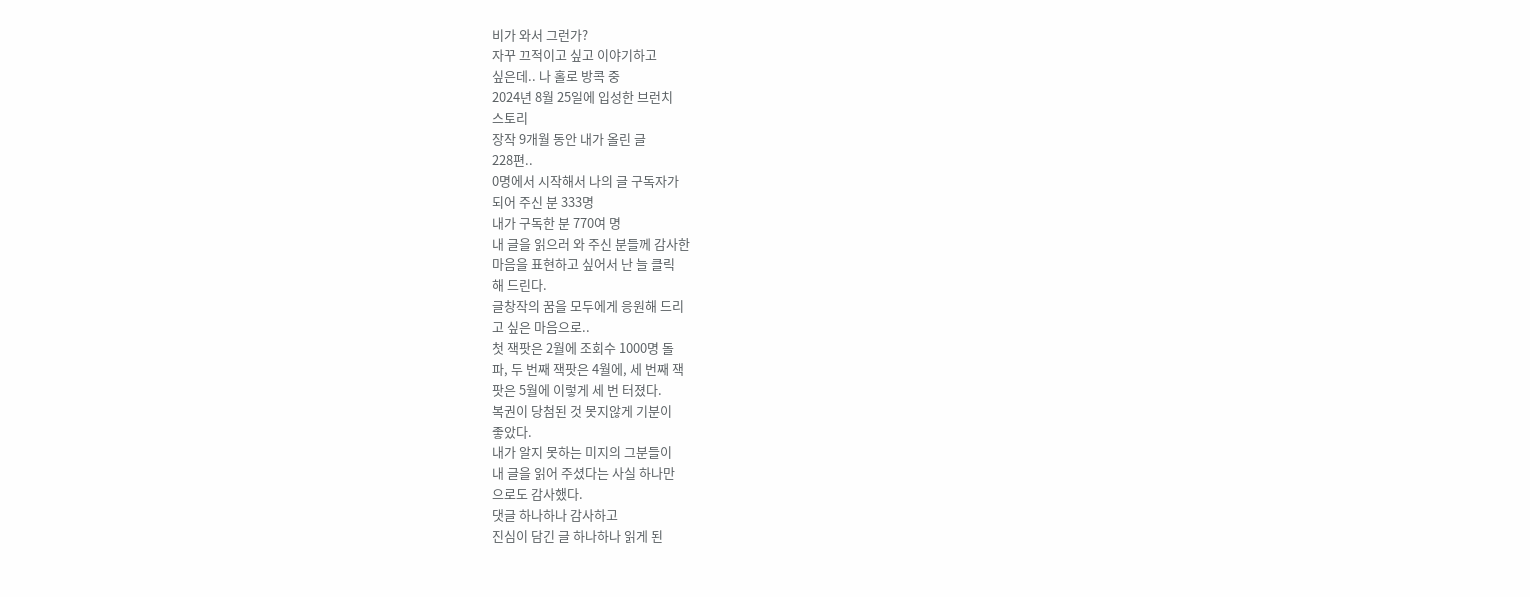비가 와서 그런가?
자꾸 끄적이고 싶고 이야기하고
싶은데.. 나 홀로 방콕 중
2024년 8월 25일에 입성한 브런치
스토리
장작 9개월 동안 내가 올린 글
228편..
0명에서 시작해서 나의 글 구독자가
되어 주신 분 333명
내가 구독한 분 770여 명
내 글을 읽으러 와 주신 분들께 감사한
마음을 표현하고 싶어서 난 늘 클릭
해 드린다.
글창작의 꿈을 모두에게 응원해 드리
고 싶은 마음으로..
첫 잭팟은 2월에 조회수 1000명 돌
파, 두 번째 잭팟은 4월에, 세 번째 잭
팟은 5월에 이렇게 세 번 터졌다.
복권이 당첨된 것 못지않게 기분이
좋았다.
내가 알지 못하는 미지의 그분들이
내 글을 읽어 주셨다는 사실 하나만
으로도 감사했다.
댓글 하나하나 감사하고
진심이 담긴 글 하나하나 읽게 된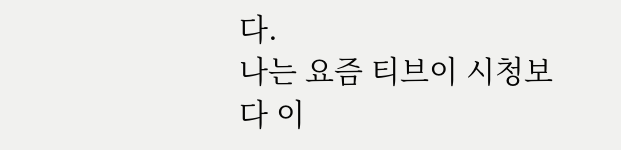다.
나는 요즘 티브이 시청보다 이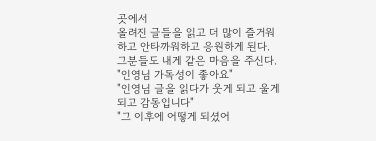곳에서
올려진 글들을 읽고 더 많이 즐거워
하고 안타까워하고 응원하게 된다.
그분들도 내게 같은 마음을 주신다.
"인영님 가독성이 좋아요"
"인영님 글을 읽다가 웃게 되고 울게
되고 감동입니다"
"그 이후에 어떻게 되셨어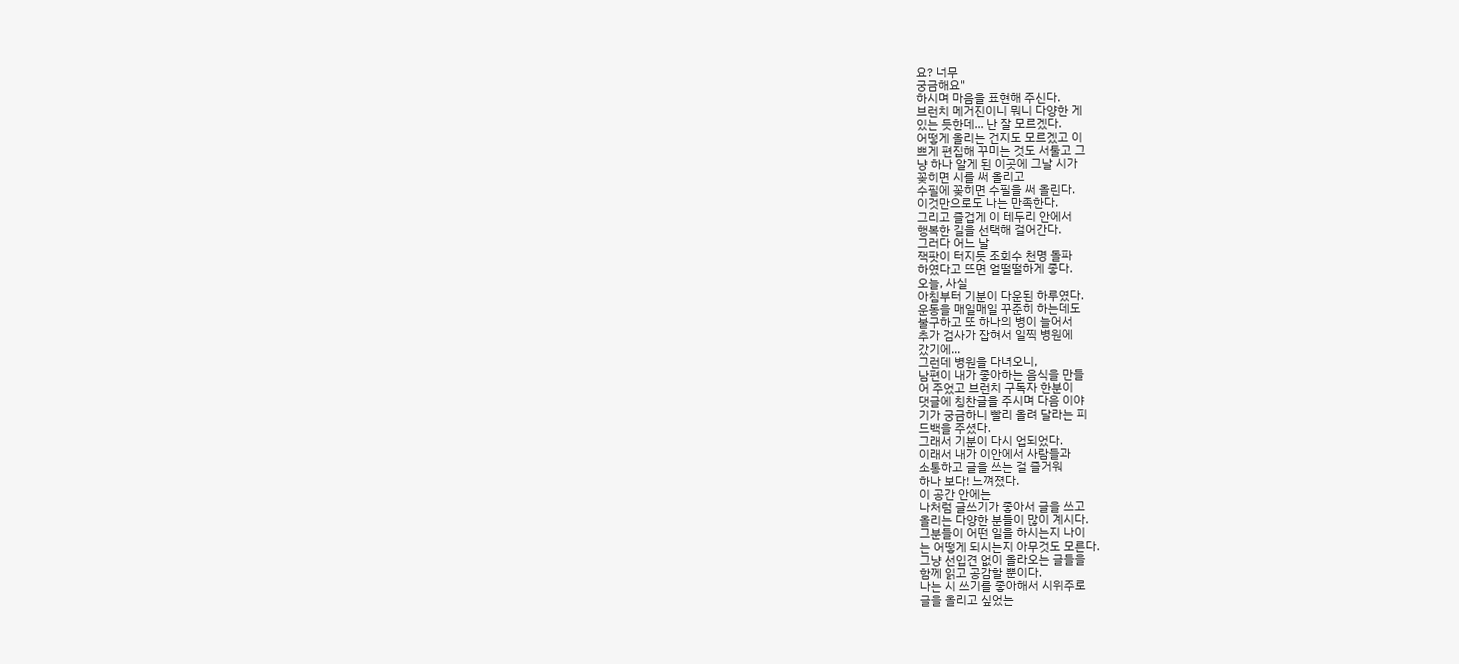요? 너무
궁금해요"
하시며 마음을 표현해 주신다.
브런치 메거진이니 뭐니 다양한 게
있는 듯한데... 난 잘 모르겠다.
어떻게 올리는 건지도 모르겠고 이
쁘게 편집해 꾸미는 것도 서툴고 그
냥 하나 알게 된 이곳에 그날 시가
꽂히면 시를 써 올리고
수필에 꽂히면 수필을 써 올린다.
이것만으로도 나는 만족한다.
그리고 즐겁게 이 테두리 안에서
행복한 길을 선택해 걸어간다.
그러다 어느 날
잭팟이 터지듯 조회수 천명 돌파
하였다고 뜨면 얼떨떨하게 좋다.
오늘, 사실
아침부터 기분이 다운된 하루였다.
운동을 매일매일 꾸준히 하는데도
불구하고 또 하나의 병이 늘어서
추가 검사가 잡혀서 일찍 병원에
갔기에...
그런데 병원을 다녀오니,
남편이 내가 좋아하는 음식을 만들
어 주었고 브런치 구독자 한분이
댓글에 칭찬글을 주시며 다음 이야
기가 궁금하니 빨리 올려 달라는 피
드백을 주셨다.
그래서 기분이 다시 업되었다.
이래서 내가 이안에서 사람들과
소통하고 글을 쓰는 걸 즐거워
하나 보다! 느껴졌다.
이 공간 안에는
나처럼 글쓰기가 좋아서 글을 쓰고
올리는 다양한 분들이 많이 계시다.
그분들이 어떤 일을 하시는지 나이
는 어떻게 되시는지 아무것도 모른다.
그냥 선입견 없이 올라오는 글들을
함께 읽고 공감할 뿐이다.
나는 시 쓰기를 좋아해서 시위주로
글을 올리고 싶었는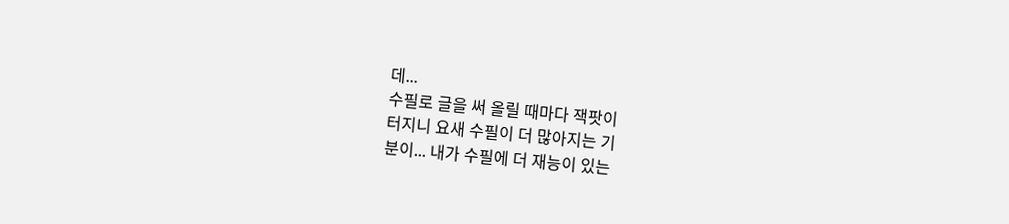데...
수필로 글을 써 올릴 때마다 잭팟이
터지니 요새 수필이 더 많아지는 기
분이... 내가 수필에 더 재능이 있는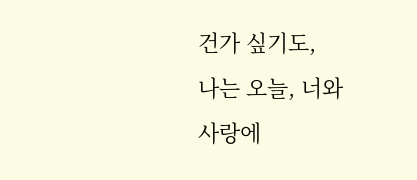건가 싶기도,
나는 오늘, 너와
사랑에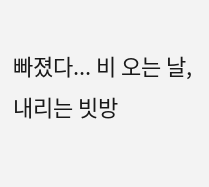빠졌다... 비 오는 날,
내리는 빗방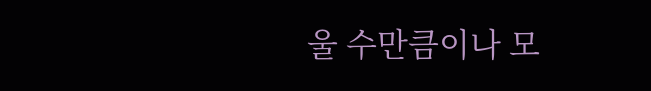울 수만큼이나 모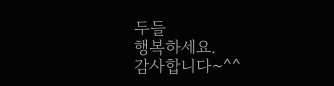두들
행복하세요.
감사합니다~^^